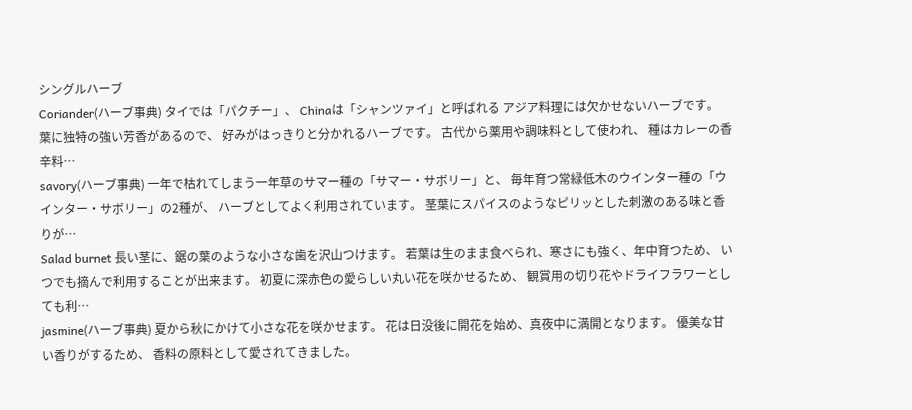シングルハーブ
Coriander(ハーブ事典) タイでは「パクチー」、 Chinaは「シャンツァイ」と呼ばれる アジア料理には欠かせないハーブです。 葉に独特の強い芳香があるので、 好みがはっきりと分かれるハーブです。 古代から薬用や調味料として使われ、 種はカレーの香辛料…
savory(ハーブ事典) 一年で枯れてしまう一年草のサマー種の「サマー・サボリー」と、 毎年育つ常緑低木のウインター種の「ウインター・サボリー」の2種が、 ハーブとしてよく利用されています。 茎葉にスパイスのようなピリッとした刺激のある味と香りが…
Salad burnet 長い茎に、鋸の葉のような小さな歯を沢山つけます。 若葉は生のまま食べられ、寒さにも強く、年中育つため、 いつでも摘んで利用することが出来ます。 初夏に深赤色の愛らしい丸い花を咲かせるため、 観賞用の切り花やドライフラワーとしても利…
jasmine(ハーブ事典) 夏から秋にかけて小さな花を咲かせます。 花は日没後に開花を始め、真夜中に満開となります。 優美な甘い香りがするため、 香料の原料として愛されてきました。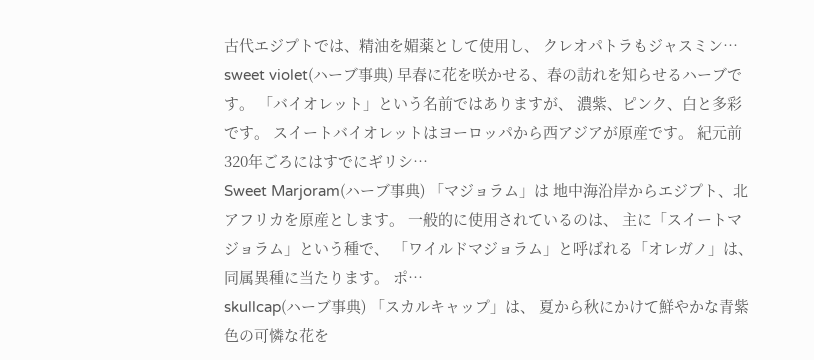古代エジプトでは、精油を媚薬として使用し、 クレオパトラもジャスミン…
sweet violet(ハーブ事典) 早春に花を咲かせる、春の訪れを知らせるハーブです。 「バイオレット」という名前ではありますが、 濃紫、ピンク、白と多彩です。 スイートバイオレットはヨーロッパから西アジアが原産です。 紀元前320年ごろにはすでにギリシ…
Sweet Marjoram(ハーブ事典) 「マジョラム」は 地中海沿岸からエジプト、北アフリカを原産とします。 一般的に使用されているのは、 主に「スイートマジョラム」という種で、 「ワイルドマジョラム」と呼ばれる「オレガノ」は、 同属異種に当たります。 ポ…
skullcap(ハーブ事典) 「スカルキャップ」は、 夏から秋にかけて鮮やかな青紫色の可憐な花を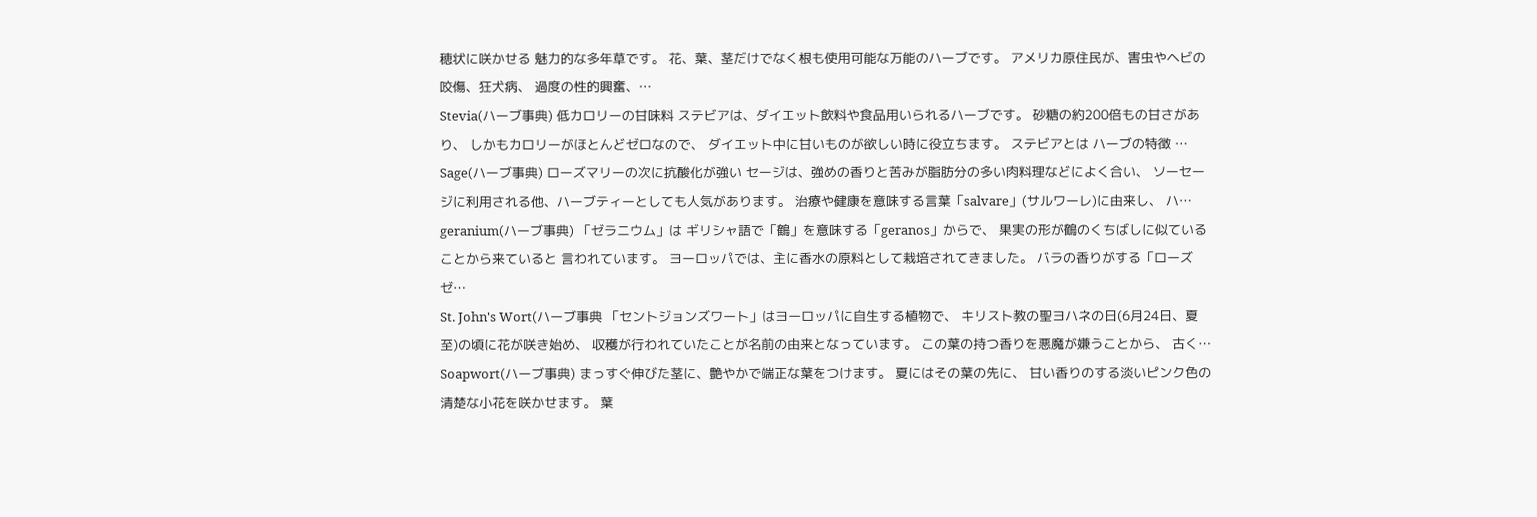穂状に咲かせる 魅力的な多年草です。 花、葉、茎だけでなく根も使用可能な万能のハーブです。 アメリカ原住民が、害虫やヘビの咬傷、狂犬病、 過度の性的興奮、…
Stevia(ハーブ事典) 低カロリーの甘味料 ステビアは、ダイエット飲料や食品用いられるハーブです。 砂糖の約200倍もの甘さがあり、 しかもカロリーがほとんどゼロなので、 ダイエット中に甘いものが欲しい時に役立ちます。 ステビアとは ハーブの特徴 …
Sage(ハーブ事典) ローズマリーの次に抗酸化が強い セージは、強めの香りと苦みが脂肪分の多い肉料理などによく合い、 ソーセージに利用される他、ハーブティーとしても人気があります。 治療や健康を意味する言葉「salvare」(サルワーレ)に由来し、 ハ…
geranium(ハーブ事典) 「ゼラニウム」は ギリシャ語で「鶴」を意味する「geranos」からで、 果実の形が鶴のくちばしに似ていることから来ていると 言われています。 ヨーロッパでは、主に香水の原料として栽培されてきました。 バラの香りがする「ローズゼ…
St. John's Wort(ハーブ事典 「セントジョンズワート」はヨーロッパに自生する植物で、 キリスト教の聖ヨハネの日(6月24日、夏至)の頃に花が咲き始め、 収穫が行われていたことが名前の由来となっています。 この葉の持つ香りを悪魔が嫌うことから、 古く…
Soapwort(ハーブ事典) まっすぐ伸びた茎に、艶やかで端正な葉をつけます。 夏にはその葉の先に、 甘い香りのする淡いピンク色の清楚な小花を咲かせます。 葉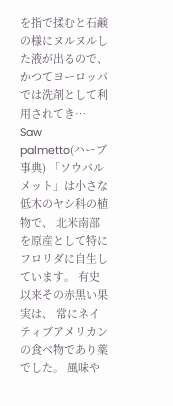を指で揉むと石鹸の様にヌルヌルした液が出るので、 かつてヨーロッパでは洗剤として利用されてき…
Saw palmetto(ハーブ事典) 「ソウパルメット」は小さな低木のヤシ科の植物で、 北米南部を原産として特にフロリダに自生しています。 有史以来その赤黒い果実は、 常にネイティブアメリカンの食べ物であり薬でした。 風味や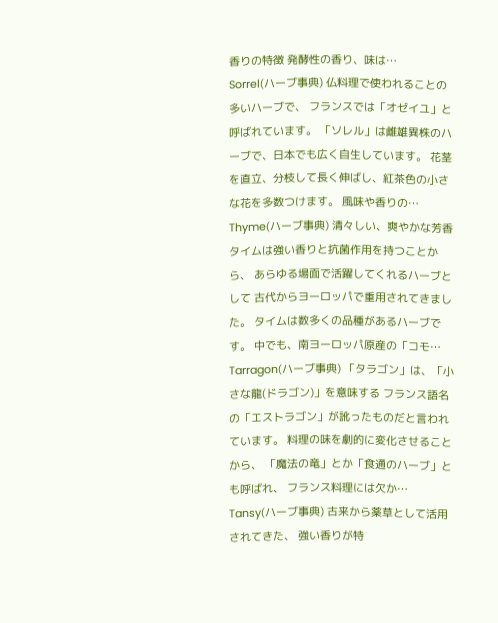香りの特徴 発酵性の香り、味は…
Sorrel(ハーブ事典) 仏料理で使われることの多いハーブで、 フランスでは「オゼイユ」と呼ばれています。 「ソレル」は雌雄異株のハーブで、日本でも広く自生しています。 花茎を直立、分枝して長く伸ばし、紅茶色の小さな花を多数つけます。 風味や香りの…
Thyme(ハーブ事典) 清々しい、爽やかな芳香 タイムは強い香りと抗菌作用を持つことから、 あらゆる場面で活躍してくれるハーブとして 古代からヨーロッパで重用されてきました。 タイムは数多くの品種があるハーブです。 中でも、南ヨーロッパ原産の「コモ…
Tarragon(ハーブ事典) 「タラゴン」は、「小さな龍(ドラゴン)」を意味する フランス語名の「エストラゴン」が訛ったものだと言われています。 料理の味を劇的に変化させることから、 「魔法の竜」とか「食通のハーブ」とも呼ばれ、 フランス料理には欠か…
Tansy(ハーブ事典) 古来から薬草として活用されてきた、 強い香りが特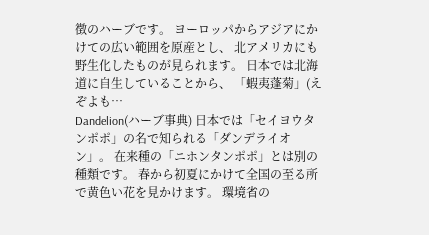徴のハーブです。 ヨーロッパからアジアにかけての広い範囲を原産とし、 北アメリカにも野生化したものが見られます。 日本では北海道に自生していることから、 「蝦夷蓬菊」(えぞよも…
Dandelion(ハーブ事典) 日本では「セイヨウタンポポ」の名で知られる「ダンデライオン」。 在来種の「ニホンタンポポ」とは別の種類です。 春から初夏にかけて全国の至る所で黄色い花を見かけます。 環境省の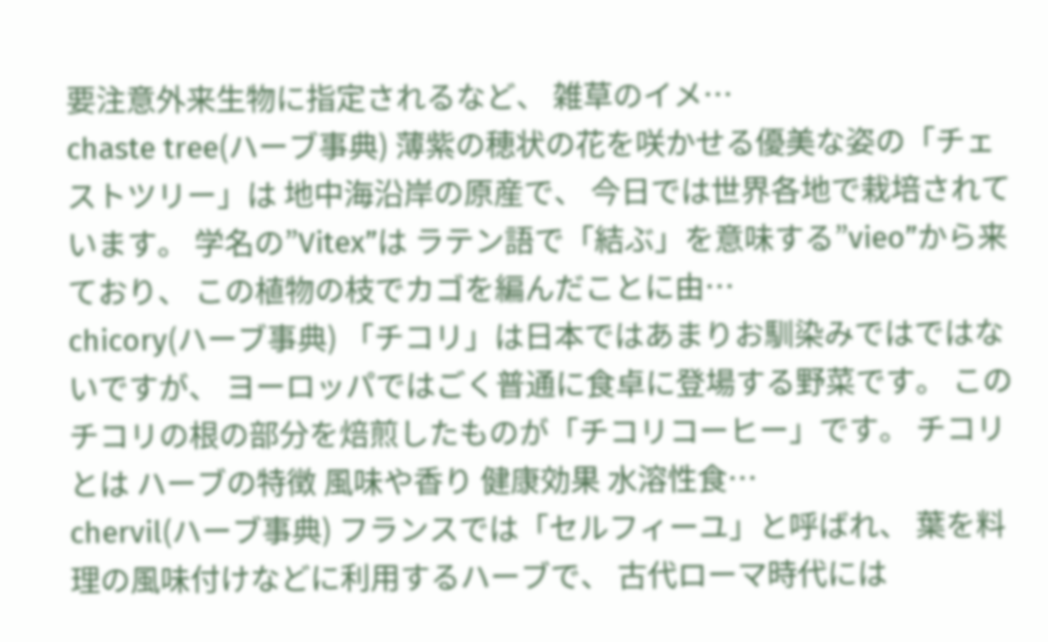要注意外来生物に指定されるなど、 雑草のイメ…
chaste tree(ハーブ事典) 薄紫の穂状の花を咲かせる優美な姿の「チェストツリー」は 地中海沿岸の原産で、 今日では世界各地で栽培されています。 学名の”Vitex”は ラテン語で「結ぶ」を意味する”vieo”から来ており、 この植物の枝でカゴを編んだことに由…
chicory(ハーブ事典) 「チコリ」は日本ではあまりお馴染みではではないですが、 ヨーロッパではごく普通に食卓に登場する野菜です。 このチコリの根の部分を焙煎したものが「チコリコーヒー」です。 チコリとは ハーブの特徴 風味や香り 健康効果 水溶性食…
chervil(ハーブ事典) フランスでは「セルフィーユ」と呼ばれ、 葉を料理の風味付けなどに利用するハーブで、 古代ローマ時代には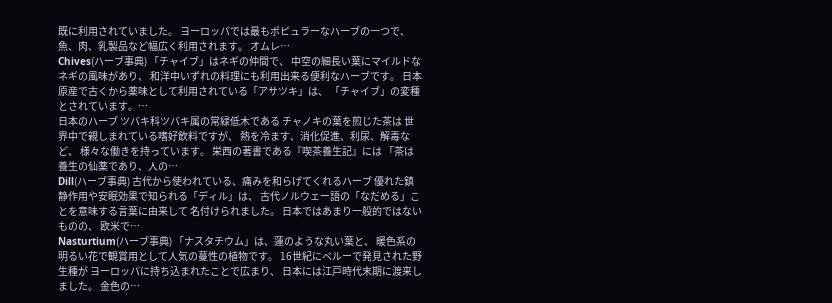既に利用されていました。 ヨーロッパでは最もポピュラーなハーブの一つで、 魚、肉、乳製品など幅広く利用されます。 オムレ…
Chives(ハーブ事典) 「チャイブ」はネギの仲間で、 中空の細長い葉にマイルドなネギの風味があり、 和洋中いずれの料理にも利用出来る便利なハーブです。 日本原産で古くから薬味として利用されている「アサツキ」は、 「チャイブ」の変種とされています。…
日本のハーブ ツバキ科ツバキ属の常緑低木である チャノキの葉を煎じた茶は 世界中で親しまれている嗜好飲料ですが、 熱を冷ます、消化促進、利尿、解毒など、 様々な働きを持っています。 栄西の著書である『喫茶養生記』には 「茶は養生の仙薬であり、人の…
Dill(ハーブ事典) 古代から使われている、痛みを和らげてくれるハーブ 優れた鎮静作用や安眠効果で知られる「ディル」は、 古代ノルウェー語の「なだめる」ことを意味する言葉に由来して 名付けられました。 日本ではあまり一般的ではないものの、 欧米で…
Nasturtium(ハーブ事典) 「ナスタチウム」は、蓮のような丸い葉と、 暖色系の明るい花で観賞用として人気の蔓性の植物です。 16世紀にペルーで発見された野生種が ヨーロッパに持ち込まれたことで広まり、 日本には江戸時代末期に渡来しました。 金色の…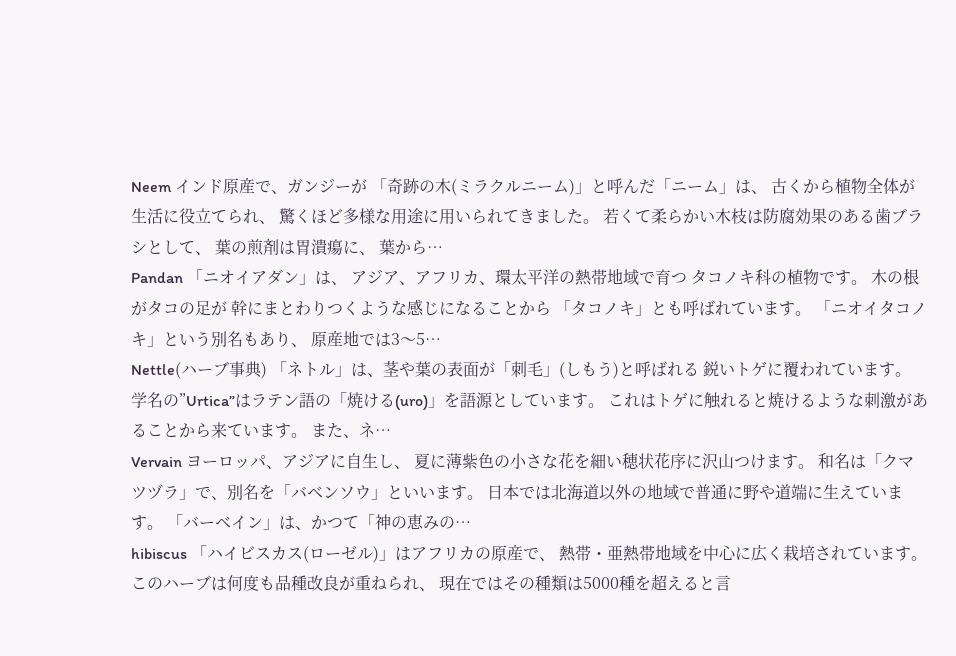Neem インド原産で、ガンジーが 「奇跡の木(ミラクルニーム)」と呼んだ「ニーム」は、 古くから植物全体が生活に役立てられ、 驚くほど多様な用途に用いられてきました。 若くて柔らかい木枝は防腐効果のある歯ブラシとして、 葉の煎剤は胃潰瘍に、 葉から…
Pandan 「ニオイアダン」は、 アジア、アフリカ、環太平洋の熱帯地域で育つ タコノキ科の植物です。 木の根がタコの足が 幹にまとわりつくような感じになることから 「タコノキ」とも呼ばれています。 「ニオイタコノキ」という別名もあり、 原産地では3〜5…
Nettle(ハーブ事典) 「ネトル」は、茎や葉の表面が「刺毛」(しもう)と呼ばれる 鋭いトゲに覆われています。 学名の”Urtica”はラテン語の「焼ける(uro)」を語源としています。 これはトゲに触れると焼けるような刺激があることから来ています。 また、ネ…
Vervain ヨーロッパ、アジアに自生し、 夏に薄紫色の小さな花を細い穂状花序に沢山つけます。 和名は「クマツヅラ」で、別名を「バベンソウ」といいます。 日本では北海道以外の地域で普通に野や道端に生えています。 「バーベイン」は、かつて「神の恵みの…
hibiscus 「ハイビスカス(ローゼル)」はアフリカの原産で、 熱帯・亜熱帯地域を中心に広く栽培されています。 このハーブは何度も品種改良が重ねられ、 現在ではその種類は5000種を超えると言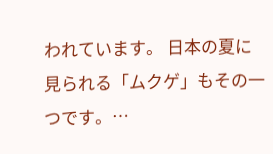われています。 日本の夏に見られる「ムクゲ」もその一つです。…